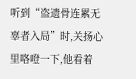听到“盗遗骨连累无辜者入局”时,关扬心里咯噔一下,他看着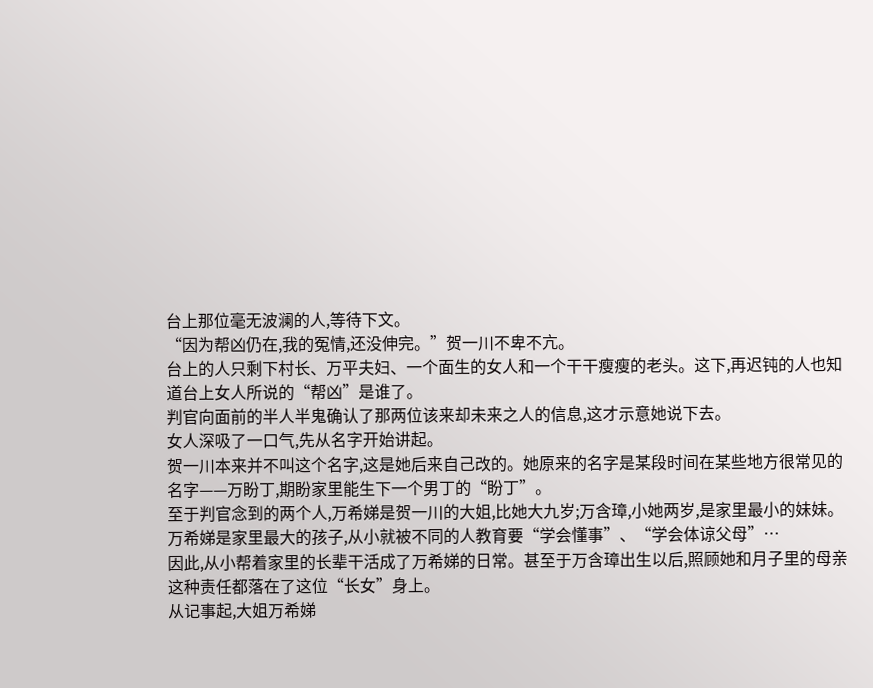台上那位毫无波澜的人,等待下文。
“因为帮凶仍在,我的冤情,还没伸完。”贺一川不卑不亢。
台上的人只剩下村长、万平夫妇、一个面生的女人和一个干干瘦瘦的老头。这下,再迟钝的人也知道台上女人所说的“帮凶”是谁了。
判官向面前的半人半鬼确认了那两位该来却未来之人的信息,这才示意她说下去。
女人深吸了一口气,先从名字开始讲起。
贺一川本来并不叫这个名字,这是她后来自己改的。她原来的名字是某段时间在某些地方很常见的名字——万盼丁,期盼家里能生下一个男丁的“盼丁”。
至于判官念到的两个人,万希娣是贺一川的大姐,比她大九岁;万含璋,小她两岁,是家里最小的妹妹。
万希娣是家里最大的孩子,从小就被不同的人教育要“学会懂事”、“学会体谅父母”…
因此,从小帮着家里的长辈干活成了万希娣的日常。甚至于万含璋出生以后,照顾她和月子里的母亲这种责任都落在了这位“长女”身上。
从记事起,大姐万希娣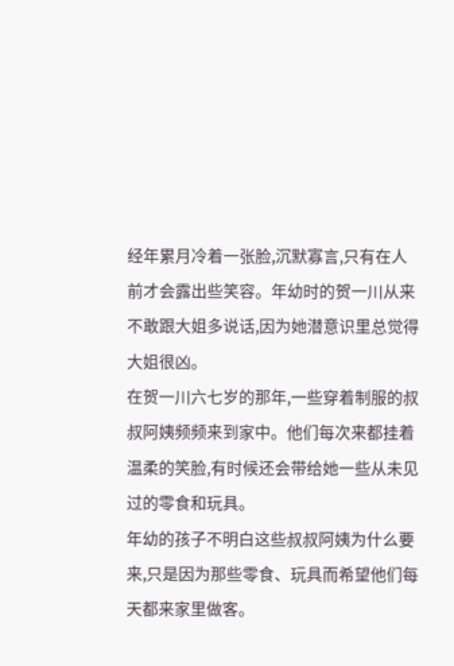经年累月冷着一张脸,沉默寡言,只有在人前才会露出些笑容。年幼时的贺一川从来不敢跟大姐多说话,因为她潜意识里总觉得大姐很凶。
在贺一川六七岁的那年,一些穿着制服的叔叔阿姨频频来到家中。他们每次来都挂着温柔的笑脸,有时候还会带给她一些从未见过的零食和玩具。
年幼的孩子不明白这些叔叔阿姨为什么要来,只是因为那些零食、玩具而希望他们每天都来家里做客。